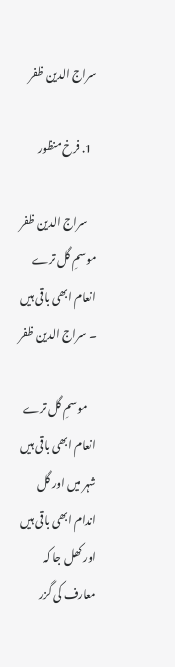سراج الدین ظفر

  1. فرخ منظور

    سراج الدین ظفر موسمِ گل ترے انعام ابھی باقی ہیں ۔ سراج الدین ظفر

    موسمِ گل ترے انعام ابھی باقی ہیں شہر میں اور گل اندام ابھی باقی ہیں اور کھل جا کہ معارف کی گزر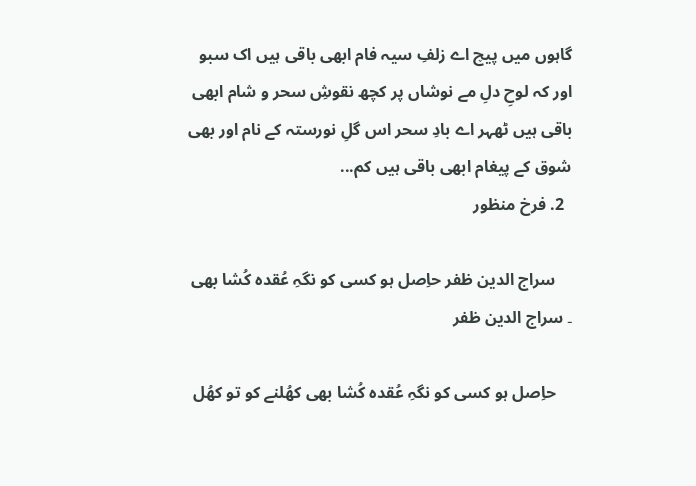گاہوں میں پیچ اے زلفِ سیہ فام ابھی باقی ہیں اک سبو اور کہ لوحِ دلِ مے نوشاں پر کچھ نقوشِ سحر و شام ابھی باقی ہیں ٹھہر اے بادِ سحر اس گلِ نورستہ کے نام اور بھی شوق کے پیغام ابھی باقی ہیں کم...
  2. فرخ منظور

    سراج الدین ظفر حاِصل ہو کسی کو نگہِ عُقدہ کُشا بھی ۔ سراج الدین ظفر

    حاِصل ہو کسی کو نگہِ عُقدہ کُشا بھی کھُلنے کو تو کھُل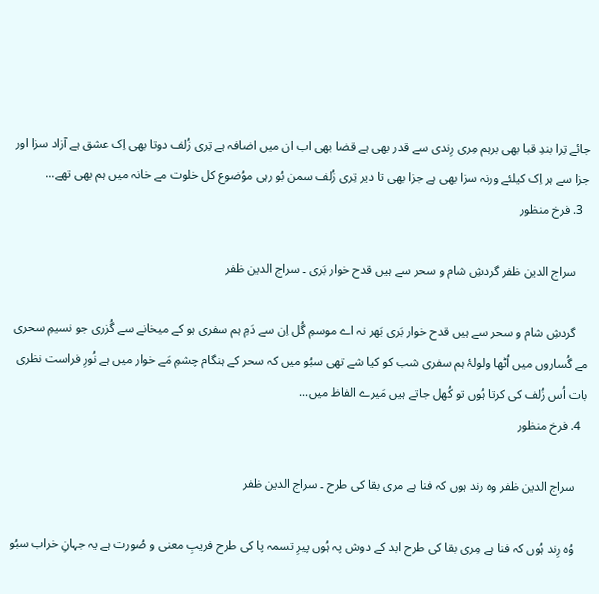جائے تِرا بندِ قبا بھی برہم مِری رِندی سے قدر بھی ہے قضا بھی اب ان میں اضافہ ہے تِری زُلف دوتا بھی اِک عشق ہے آزاد سزا اور جزا سے ہر اِک کیلئے ورنہ سزا بھی ہے جزا بھی تا دیر تِری زُلف سمن بُو رہی موُضوع کل خلوت مے خانہ میں ہم بھی تھے...
  3. فرخ منظور

    سراج الدین ظفر گردشِ شام و سحر سے ہیں قدح خوار بَری ۔ سراج الدین ظفر

    گردشِ شام و سحر سے ہیں قدح خوار بَری بَھر نہ اے موسمِ گُل اِن سے دَمِ ہم سفری ہو کے میخانے سے گُزری جو نسیمِ سحری مے گُساروں میں اُٹھا ولولۂ ہم سفری شب کو کیا شے تھی سبُو میں کہ سحر کے ہنگام چشمِ مَے خوار میں ہے نُورِ فراست نظری بات اُس زُلف کی کرتا ہُوں تو کُھل جاتے ہیں مَیرے الفاظ میں...
  4. فرخ منظور

    سراج الدین ظفر وہ رند ہوں کہ فنا ہے مری بقا کی طرح ۔ سراج الدین ظفر

    وُہ رِند ہُوں کہ فنا ہے مِری بقا کی طرح ابد کے دوش پہ ہُوں پیرِ تسمہ پا کی طرح فریبِ معنی و صُورت ہے یہ جہانِ خراب سبُو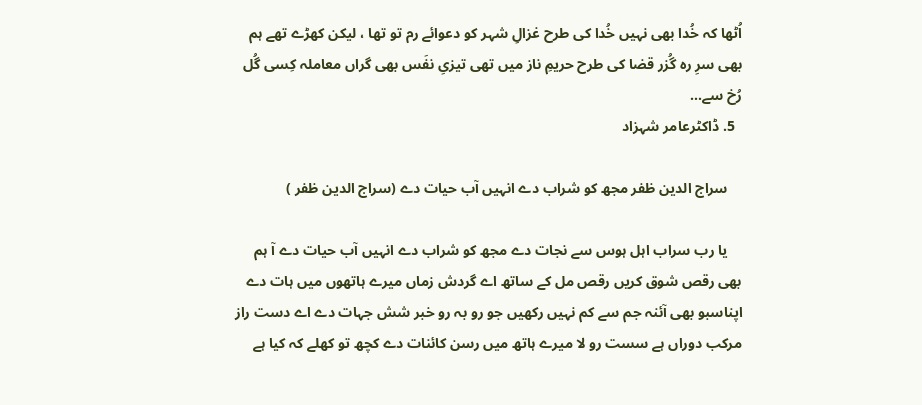اُٹھا کہ خُدا بھی نہیں خُدا کی طرح غزالِ شہر کو دعوائے رم تو تھا ، لیکن کھڑے تھے ہم بھی سرِ رہ گُزر قضا کی طرح حریمِ ناز میں تھی تیزیِ نفَس بھی گراں معاملہ کِسی گُل رُخ سے...
  5. ڈاکٹرعامر شہزاد

    سراج الدین ظفر مجھ کو شراب دے انہیں آب حیات دے (سراج الدین ظفر )

    یا رب سراب اہل ہوس سے نجات دے مجھ کو شراب دے انہیں آب حیات دے آ ہم بھی رقص شوق کریں رقص مل کے ساتھ اے گردش زماں میرے ہاتھوں میں ہات دے اپناسبو بھی آئنہ جم سے کم نہیں رکھیں جو رو بہ رو خبر شش جہات دے اے دست راز مرکب دوراں ہے سست رو لا میرے ہاتھ میں رسن کائنات دے کچھ تو کھلے کہ کیا ہے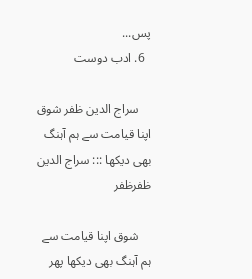پس...
  6. ادب دوست

    سراج الدین ظفر شوق اپنا قیامت سے ہم آہنگ بھی دیکھا ::: سراج الدین ظفرظفر

    شوق اپنا قیامت سے ہم آہنگ بھی دیکھا پھر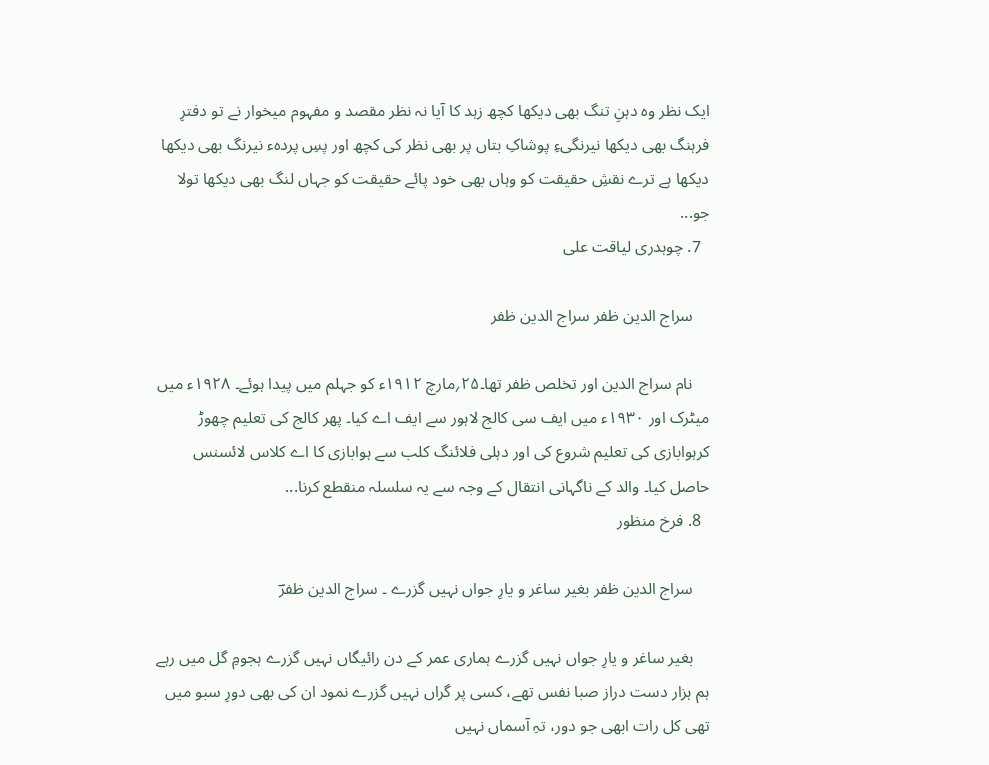ایک نظر وہ دہنِ تنگ بھی دیکھا کچھ زہد کا آیا نہ نظر مقصد و مفہوم میخوار نے تو دفترِ فرہنگ بھی دیکھا نیرنگیءِ پوشاکِ بتاں پر بھی نظر کی کچھ اور پسِ پردہء نیرنگ بھی دیکھا دیکھا ہے ترے نقشِ حقیقت کو وہاں بھی خود پائے حقیقت کو جہاں لنگ بھی دیکھا تولا جو...
  7. چوہدری لیاقت علی

    سراج الدین ظفر سراج الدین ظفر

    نام سراج الدین اور تخلص ظفر تھا۔۲۵؍مارچ ۱۹۱۲ء کو جہلم میں پیدا ہوئے۔ ۱۹۲۸ء میں میٹرک اور ۱۹۳۰ء میں ایف سی کالج لاہور سے ایف اے کیا۔ پھر کالج کی تعلیم چھوڑ کرہوابازی کی تعلیم شروع کی اور دہلی فلائنگ کلب سے ہوابازی کا اے کلاس لائسنس حاصل کیا۔ والد کے ناگہانی انتقال کے وجہ سے یہ سلسلہ منقطع کرنا...
  8. فرخ منظور

    سراج الدین ظفر بغیر ساغر و یارِ جواں نہیں گزرے ۔ سراج الدین ظفرؔ

    بغیر ساغر و یارِ جواں نہیں گزرے ہماری عمر کے دن رائیگاں نہیں گزرے ہجومِ گل میں رہے ہم ہزار دست دراز صبا نفس تھے، کسی پر گراں نہیں گزرے نمود ان کی بھی دورِ سبو میں تھی کل رات ابھی جو دور، تہِ آسماں نہیں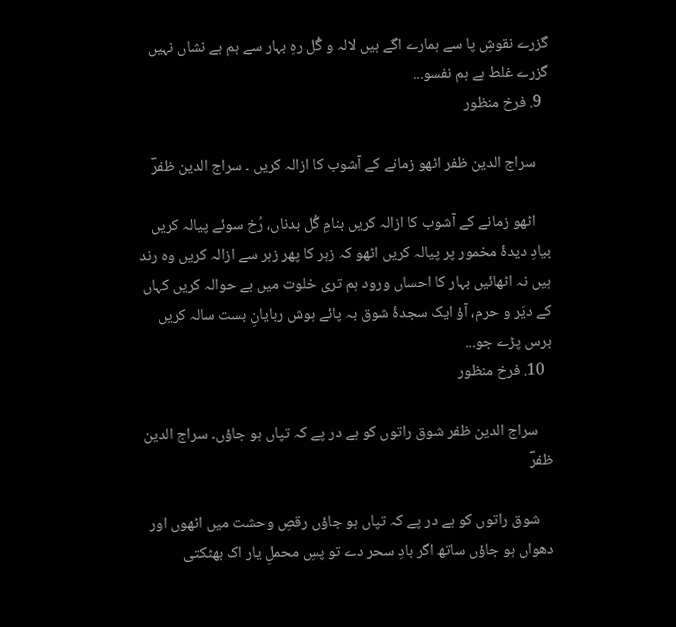گزرے نقوشِ پا سے ہمارے اگے ہیں لالہ و گُل رہِ بہار سے ہم بے نشاں نہیں گزرے غلط ہے ہم نفسو...
  9. فرخ منظور

    سراج الدین ظفر اٹھو زمانے کے آشوب کا ازالہ کریں ۔ سراج الدین ظفرؔ

    اٹھو زمانے کے آشوب کا ازالہ کریں بنامِ گُل بدناں، رُخ سوئے پیالہ کریں بیادِ دیدۂ مخمور پر پیالہ کریں اٹھو کہ زہر کا پھر زہر سے ازالہ کریں وہ رند ہیں نہ اٹھائیں بہار کا احساں ورود ہم تری خلوت میں بے حوالہ کریں کہاں کے دیَر و حرم، آؤ ایک سجدۂ شوق بہ پائے ہوش ربایانِ بست سالہ کریں برس پڑے جو...
  10. فرخ منظور

    سراج الدین ظفر شوق راتوں کو ہے در پے کہ تپاں ہو جاؤں۔ سراج الدین ظفرؔ

    شوق راتوں کو ہے در پے کہ تپاں ہو جاؤں رقصِ وحشت میں اٹھوں اور دھواں ہو جاؤں ساتھ اگر بادِ سحر دے تو پسِ محملِ یار اک بھٹکتی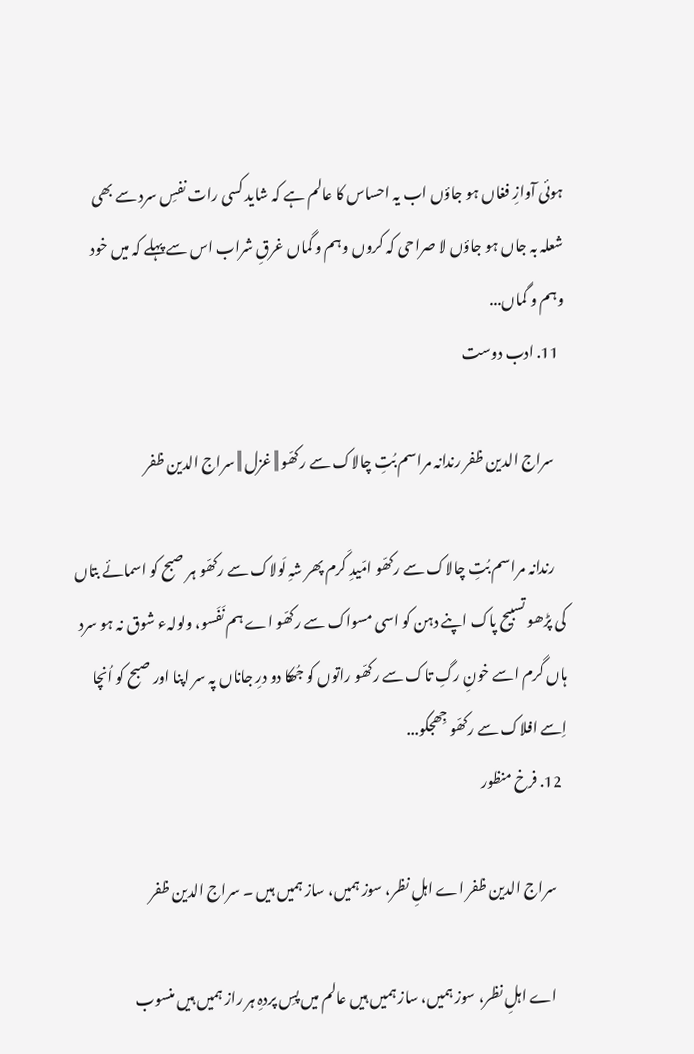ہوئی آوازِ فغاں ہو جاؤں اب یہ احساس کا عالم ہے کہ شاید کسی رات نفسِ سرد سے بھی شعلہ بہ جاں ہو جاؤں لا صراحی کہ کروں وہم و گماں غرقِ شراب اس سے پہلے کہ میں خود وہم و گماں...
  11. ادب دوست

    سراج الدین ظفر رندانہ مراسم بُتِ چالاک سے رکھّو || غزل || سراج الدین ظفر

    رندانہ مراسم بُتِ چالاک سے رکھّو امّیدِ کَرم پھر شہِ لَولاک سے رکھّو ہر صبح کو اسمائے بتاں کی پڑھو تسبیح پاک اپنے دہن کو اسی مسواک سے رکھّو اے ہم نَفَسو، ولولہء شوق نہ ہو سرد ہاں گرم اسے خونِ رگِ تاک سے رکھّو راتوں کو جُھکا دو درِ جاناں پہ سر اپنا اور صبح کو اُنچا اِسے افلاک سے رکھّو جِھجکو...
  12. فرخ منظور

    سراج الدین ظفر اے اہلِ نظر، سوز ہمیں، ساز ہمیں ہیں ۔ سراج الدین ظفر

    اے اہلِ نظر، سوز ہمیں، ساز ہمیں ہیں عالم میں پسِ پردہِ ہر راز ہمیں ہیں منسوب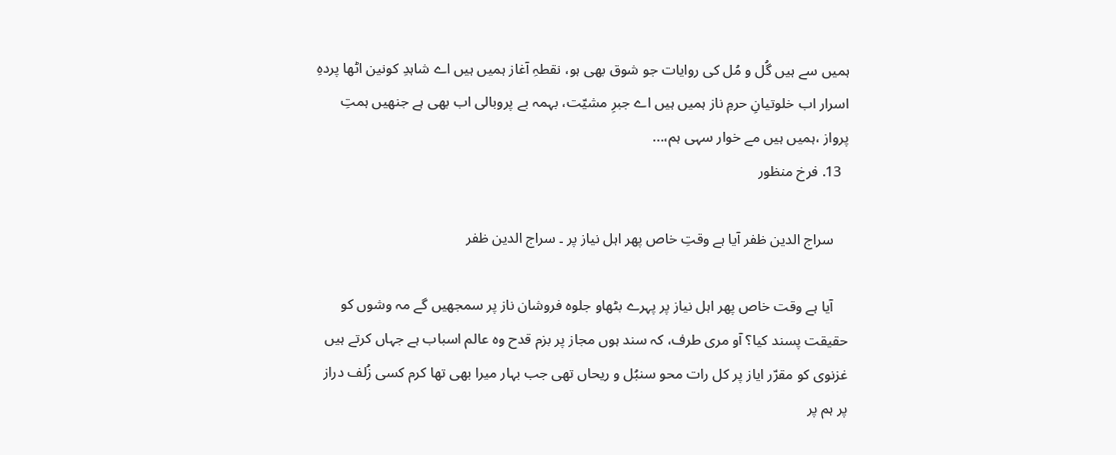ہمیں سے ہیں گُل و مُل کی روایات جو شوق بھی ہو، نقطہِ آغاز ہمیں ہیں اے شاہدِ کونین اٹھا پردہِ اسرار اب خلوتیانِ حرمِ ناز ہمیں ہیں اے جبرِ مشیّت، بہمہ بے پروبالی اب بھی ہے جنھیں ہمتِ پرواز ،ہمیں ہیں مے خوار سہی ہم،...
  13. فرخ منظور

    سراج الدین ظفر آیا ہے وقتِ خاص پھر اہل نیاز پر ۔ سراج الدین ظفر

    آیا ہے وقت خاص پھر اہل نیاز پر پہرے بٹھاو جلوہ فروشان ناز پر سمجھیں گے مہ وشوں کو حقیقت پسند کیا؟ آو مری طرف، کہ سند ہوں مجاز پر بزم قدح وہ عالم اسباب ہے جہاں کرتے ہیں غزنوی کو مقرّر ایاز پر کل رات محو سنبُل و ریحاں تھی جب بہار میرا بھی تھا کرم کسی زُلف دراز پر ہم پر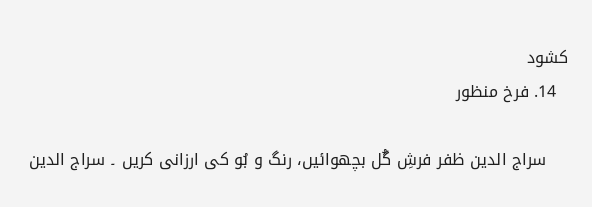کشود
  14. فرخ منظور

    سراج الدین ظفر فرشِ گُل بچھوائیں، رنگ و بُو کی ارزانی کریں ۔ سراج الدین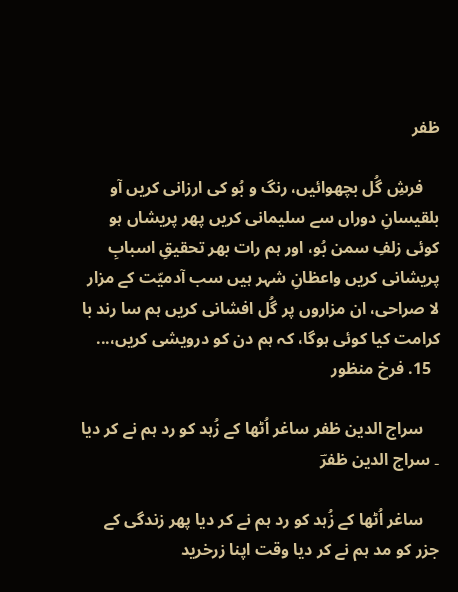ظفر

    فرشِ گُل بچھوائیں، رنگ و بُو کی ارزانی کریں آو بلقیسانِ دوراں سے سلیمانی کریں پھر پریشاں ہو کوئی زلفِ سمن بُو، اور ہم رات بھر تحقیقِ اسبابِ پریشانی کریں واعظانِ شہر ہیں سب آدمیّت کے مزار لا صراحی، ان مزاروں پر گُل افشانی کریں ہم سا رند با کرامت کیا کوئی ہوگا، کہ ہم دن کو درویشی کریں،...
  15. فرخ منظور

    سراج الدین ظفر ساغر اُٹھا کے زُہد کو رد ہم نے کر دیا ۔ سراج الدین ظفرؔ

    ساغر اُٹھا کے زُہد کو رد ہم نے کر دیا پھر زندگی کے جزر کو مد ہم نے کر دیا وقت اپنا زرخرید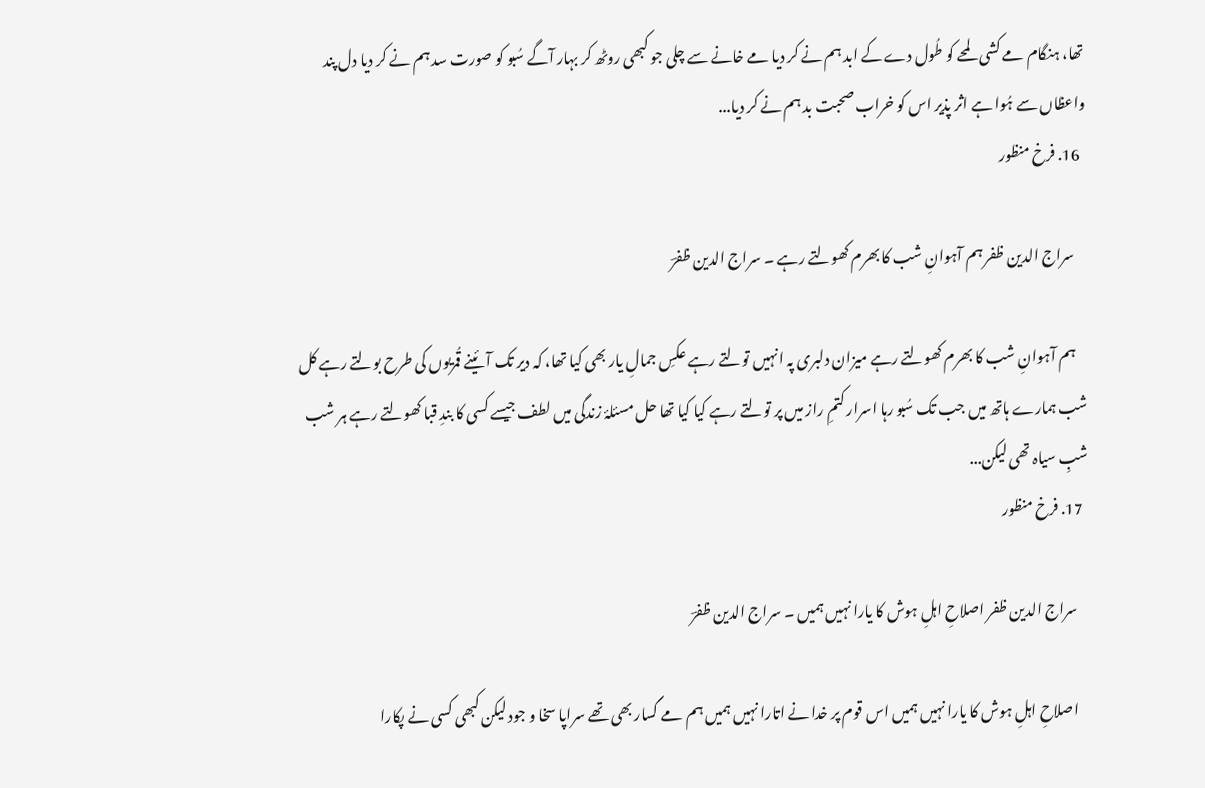تھا، ہنگام مے کشی لمحے کو طُول دے کے ابد ہم نے کر دیا مے خانے سے چلی جو کبھی روٹھ کر بہار آگے سُبو کو صورت سد ہم نے کر دیا دل پند واعظاں سے ہُوا ہے اثر پذیر اس کو خراب صحبت بد ہم نے کر دیا...
  16. فرخ منظور

    سراج الدین ظفر ہم آہوانِ شب کا بھرم کھولتے رہے ۔ سراج الدین ظفرؔ

    ہم آہوانِ شب کا بھرم کھولتے رہے میزان دلبری پہ انہیں تولتے رہے عکسِ جمالِ یار بھی کیا تھا، کہ دیر تک آئینے قُمریوں کی طرح بولتے رہے کل شب ہمارے ہاتھ میں جب تک سُبو رہا اسرار کتمِ راز میں پر تولتے رہے کیا کیا تھا حل مسئلۂ زندگی میں لطف جیسے کسی کا بندِ قبا کھولتے رہے ہر شب شبِ سیاہ تھی لیکن...
  17. فرخ منظور

    سراج الدین ظفر اصلاحِ اہلِ ہوش کا یارا نہیں ہمیں ۔ سراج الدین ظفرؔ

    اصلاحِ اہلِ ہوش کا یارا نہیں ہمیں اس قوم پر خدا نے اتارا نہیں ہمیں ہم مے گسار بھی تھے سراپا سخا و جود لیکن کبھی کسی نے پکارا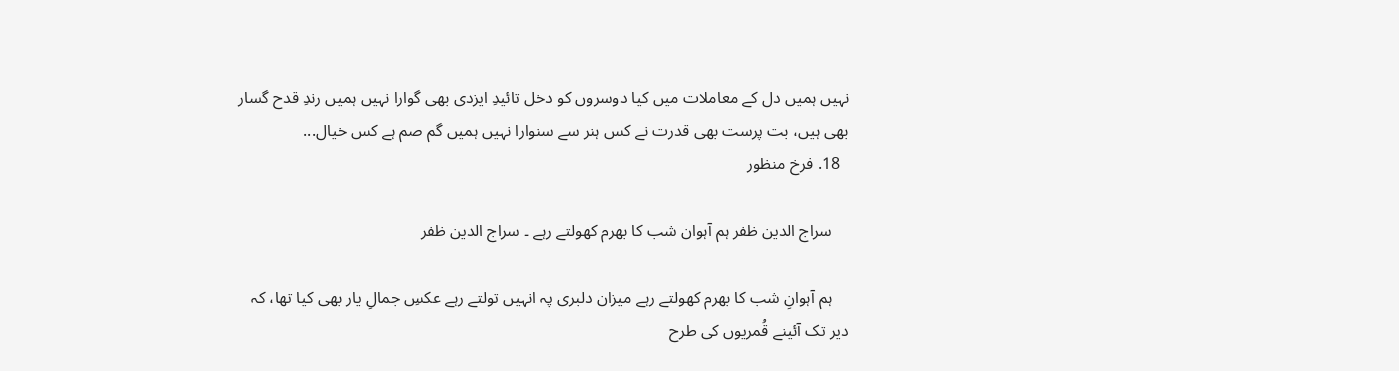نہیں ہمیں دل کے معاملات میں کیا دوسروں کو دخل تائیدِ ایزدی بھی گوارا نہیں ہمیں رندِ قدح گسار بھی ہیں، بت پرست بھی قدرت نے کس ہنر سے سنوارا نہیں ہمیں گم صم ہے کس خیال...
  18. فرخ منظور

    سراج الدین ظفر ہم آہوان شب کا بھرم کھولتے رہے ۔ سراج الدین ظفر

    ہم آہوانِ شب کا بھرم کھولتے رہے میزان دلبری پہ انہیں تولتے رہے عکسِ جمالِ یار بھی کیا تھا، کہ دیر تک آئینے قُمریوں کی طرح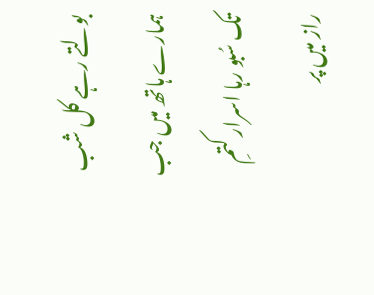بولتے رہے کل شب ہمارے ہاتھ میں جب تک سُبو رہا اسرار کتمِ راز میں پر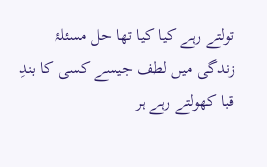تولتے رہے کیا کیا تھا حل مسئلۂ زندگی میں لطف جیسے کسی کا بندِ قبا کھولتے رہے ہر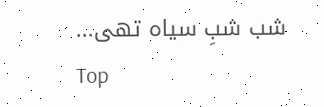شب شبِ سیاہ تھی...
Top